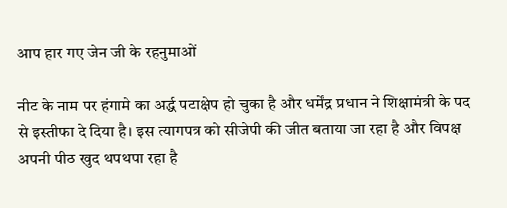आप हार गए जेन जी के रहनुमाओं

नीट के नाम पर हंगामे का अर्द्ध पटाक्षेप हो चुका है और धर्मेंद्र प्रधान ने शिक्षामंत्री के पद से इस्तीफा दे दिया है। इस त्यागपत्र को सीजेपी की जीत बताया जा रहा है और विपक्ष अपनी पीठ खुद थपथपा रहा है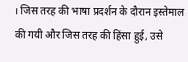। जिस तरह की भाषा प्रदर्शन के दौरान इस्तेमाल की गयी और जिस तरह की हिंसा हुई, उसे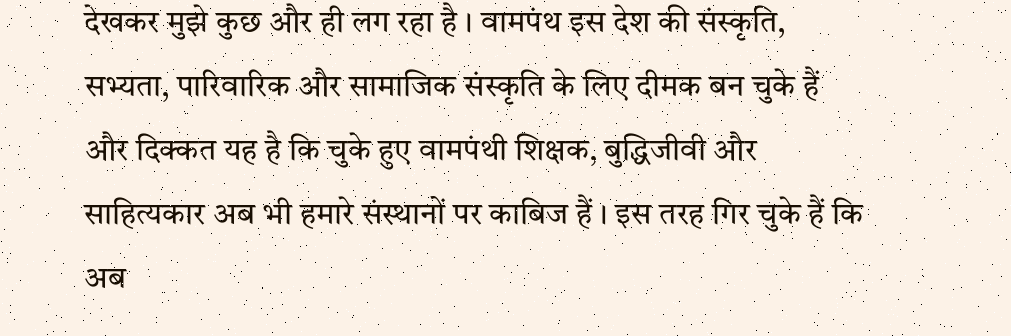देखकर मुझे कुछ और ही लग रहा है । वामपंथ इस देश की संस्कृति, सभ्यता, पारिवारिक और सामाजिक संस्कृति के लिए दीमक बन चुके हैं और दिक्कत यह है कि चुके हुए वामपंथी शिक्षक, बुद्धिजीवी और साहित्यकार अब भी हमारे संस्थानों पर काबिज हैं । इस तरह गिर चुके हैं कि अब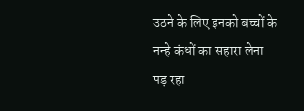उठने के लिए इनको बच्चों के नन्हे कंधों का सहारा लेना पड़ रहा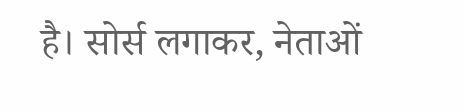है। सोर्स लगाकर, नेताओं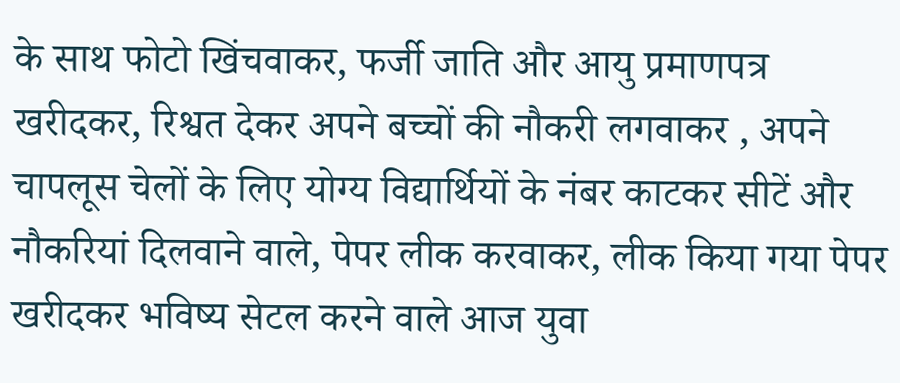के साथ फोटो खिंचवाकर, फर्जी जाति और आयु प्रमाणपत्र खरीदकर, रिश्वत देकर अपने बच्चों की नौकरी लगवाकर , अपने चापलूस चेलों के लिए योग्य विद्यार्थियों के नंबर काटकर सीटें और नौकरियां दिलवाने वाले, पेपर लीक करवाकर, लीक किया गया पेपर खरीदकर भविष्य सेटल करने वाले आज युवा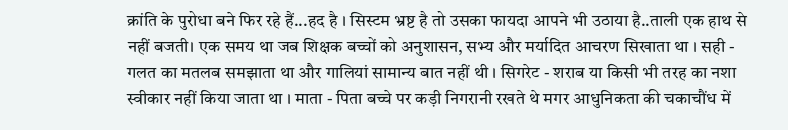क्रांति के पुरोधा बने फिर रहे हैं...हद है । सिस्टम भ्रष्ट है तो उसका फायदा आपने भी उठाया है..ताली एक हाथ से नहीं बजती। एक समय था जब शिक्षक बच्चों को अनुशासन, सभ्य और मर्यादित आचरण सिखाता था । सही - गलत का मतलब समझाता था और गालियां सामान्य बात नहीं थी । सिगरेट - शराब या किसी भी तरह का नशा स्वीकार नहीं किया जाता था । माता - पिता बच्चे पर कड़ी निगरानी रखते थे मगर आधुनिकता की चकाचौंध में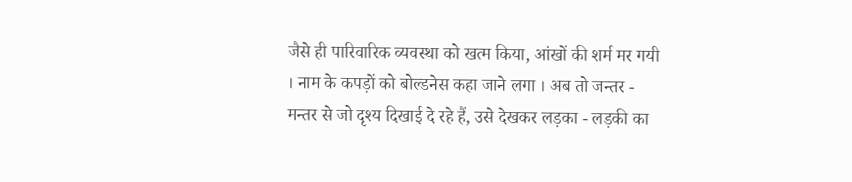जैसे ही पारिवारिक व्यवस्था को खत्म किया, आंखों की शर्म मर गयी । नाम के कपड़ों को बोल्डनेस कहा जाने लगा । अब तो जन्तर - मन्तर से जो दृश्य दिखाई दे रहे हैं, उसे देखकर लड़का - लड़की का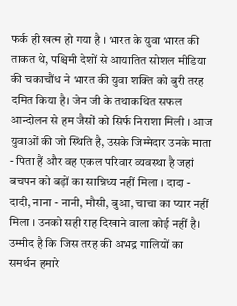फर्क ही खत्म हो गया है । भारत के युवा भारत की ताकत थे, पश्चिमी देशों से आयातित सोशल मीडिया की चकाचौंध ने भारत की युवा शक्ति को बुरी तरह दमित किया है। जेन जी के तथाकथित सफल आन्दोलन से हम जैसों को सिर्फ निराशा मिली । आज युवाओं की जो स्थिति है, उसके जिम्मेदार उनके माता - पिता हैं और वह एकल परिवार व्यवस्था है जहां बचपन को बड़ों का सान्निध्य नहीं मिला । दादा - दादी, नाना - नानी, मौसी, बुआ, चाचा का प्यार नहीं मिला । उनको सही राह दिखाने वाला कोई नहीं है। उम्मीद है कि जिस तरह की अभद्र गालियों का समर्थन हमारे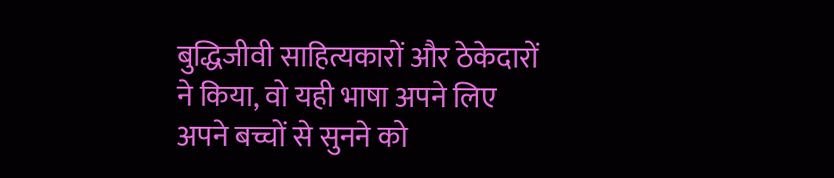बुद्धिजीवी साहित्यकारों और ठेकेदारों ने किया, वो यही भाषा अपने लिए अपने बच्चों से सुनने को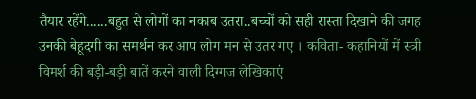तैयार रहेंगे......बहुत से लोगों का नकाब उतरा..बच्चों को सही रास्ता दिखाने की जगह उनकी बेहूदगी का समर्थन कर आप लोग मन से उतर गए । कविता- कहानियों में स्त्री विमर्श की बड़ी-बड़ी बातें करने वाली दिग्गज लेखिकाएं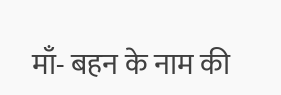माँ- बहन के नाम की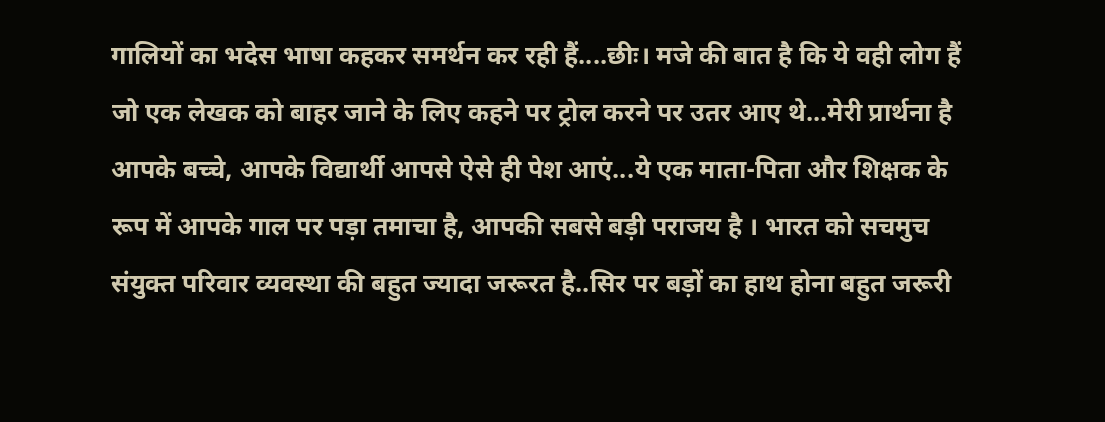गालियों का भदेस भाषा कहकर समर्थन कर रही हैं....छीः। मजे की बात है कि ये वही लोग हैं जो एक लेखक को बाहर जाने के लिए कहने पर ट्रोल करने पर उतर आए थे...मेरी प्रार्थना है आपके बच्चे, आपके विद्यार्थी आपसे ऐसे ही पेश आएं...ये एक माता-पिता और शिक्षक के रूप में आपके गाल पर पड़ा तमाचा है, आपकी सबसे बड़ी पराजय है । भारत को सचमुच संयुक्त परिवार व्यवस्था की बहुत ज्यादा जरूरत है..सिर पर बड़ों का हाथ होना बहुत जरूरी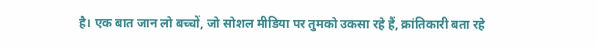है। एक बात जान लो बच्चों, जो सोशल मीडिया पर तुमको उकसा रहे हैं, क्रांतिकारी बता रहे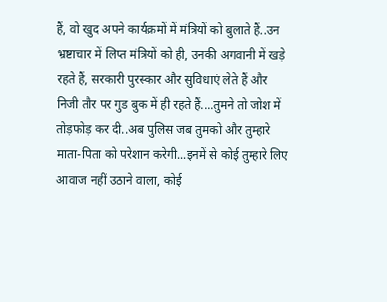हैं, वो खुद अपने कार्यक्रमों में मंत्रियों को बुलाते हैं..उन भ्रष्टाचार में लिप्त मंत्रियों को ही, उनकी अगवानी में खड़े रहते हैं, सरकारी पुरस्कार और सुविधाएं लेते हैं और निजी तौर पर गुड बुक में ही रहते हैं....तुमने तो जोश में तोड़फोड़ कर दी..अब पुलिस जब तुमको और तुम्हारे माता-पिता को परेशान करेगी...इनमें से कोई तुम्हारे लिए आवाज नहीं उठाने वाला, कोई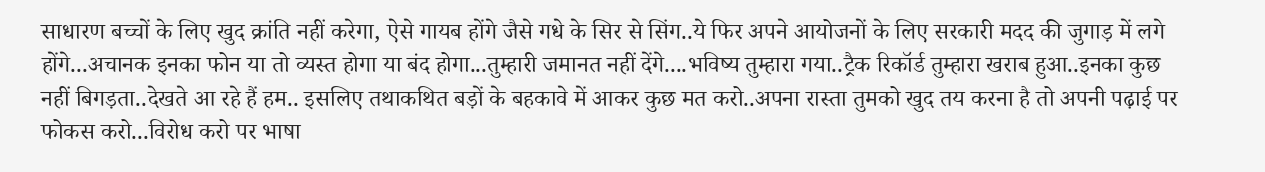साधारण बच्चों के लिए खुद क्रांति नहीं करेगा, ऐसे गायब होंगे जैसे गधे के सिर से सिंग..ये फिर अपने आयोजनों के लिए सरकारी मदद की जुगाड़ में लगे होंगे...अचानक इनका फोन या तो व्यस्त होगा या बंद होगा...तुम्हारी जमानत नहीं देंगे....भविष्य तुम्हारा गया..ट्रैक रिकॉर्ड तुम्हारा खराब हुआ..इनका कुछ नहीं बिगड़ता..देखते आ रहे हैं हम.. इसलिए तथाकथित बड़ों के बहकावे में आकर कुछ मत करो..अपना रास्ता तुमको खुद तय करना है तो अपनी पढ़ाई पर फोकस करो...विरोध करो पर भाषा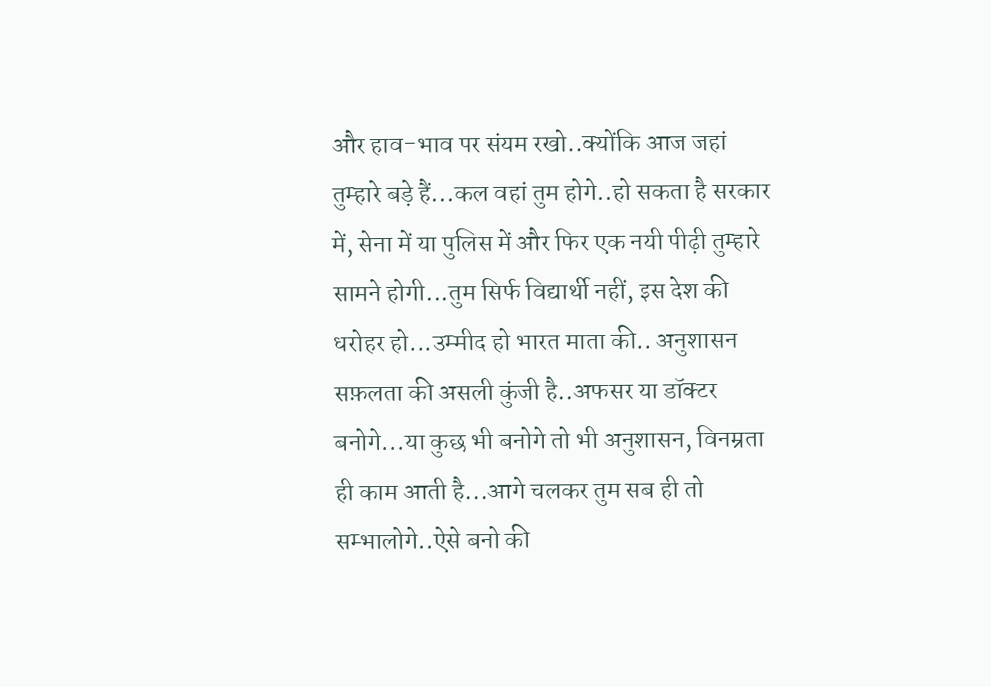और हाव-भाव पर संयम रखो..क्योंकि आज जहां तुम्हारे बड़े हैं...कल वहां तुम होगे..हो सकता है सरकार में, सेना में या पुलिस में और फिर एक नयी पीढ़ी तुम्हारे सामने होगी...तुम सिर्फ विद्यार्थी नहीं, इस देश की धरोहर हो...उम्मीद हो भारत माता की.. अनुशासन सफ़लता की असली कुंजी है..अफसर या डॉक्टर बनोगे...या कुछ भी बनोगे तो भी अनुशासन, विनम्रता ही काम आती है...आगे चलकर तुम सब ही तो सम्भालोगे..ऐसे बनो की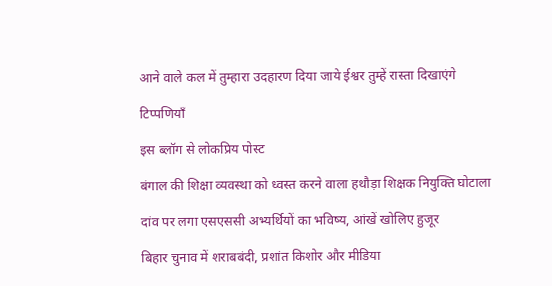आने वाले कल में तुम्हारा उदहारण दिया जाये ईश्वर तुम्हें रास्ता दिखाएंगे

टिप्पणियाँ

इस ब्लॉग से लोकप्रिय पोस्ट

बंगाल की शिक्षा व्यवस्था को ध्वस्त करने वाला हथौड़ा शिक्षक नियुक्ति घोटाला

दांव पर लगा एसएससी अभ्यर्थियों का भविष्य, आंखें खोलिए हुजूर

बिहार चुनाव में शराबबंदी, प्रशांत किशोर और मीडिया